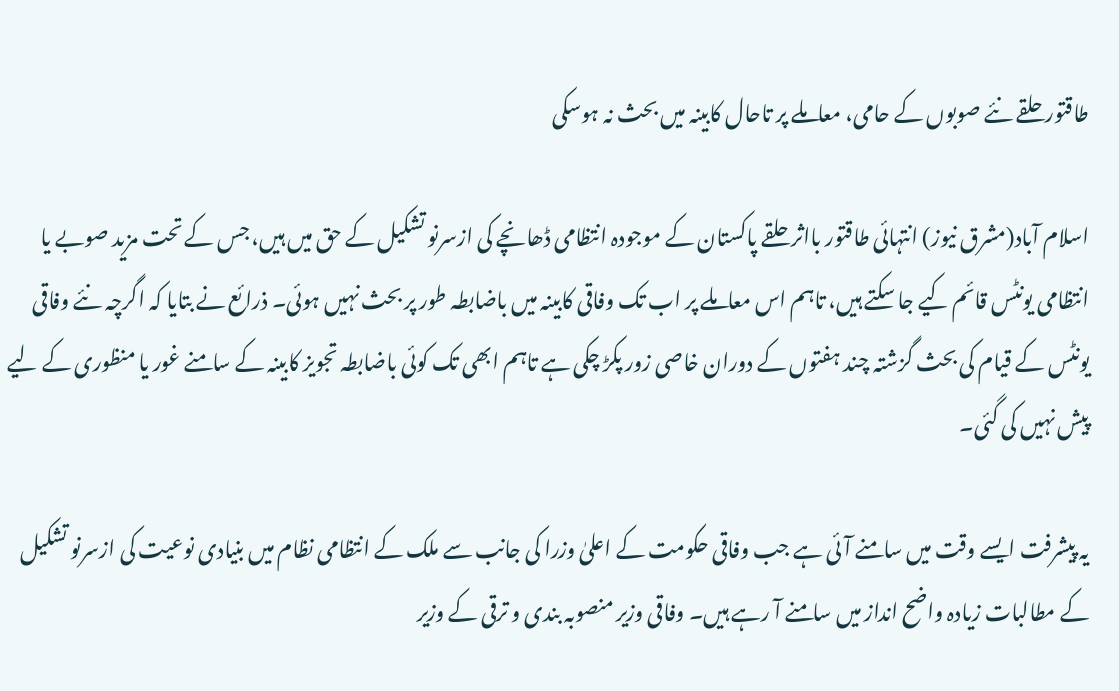طاقتور حلقے نئے صوبوں کے حامی، معاملے پر تاحال کابینہ میں بحث نہ ہوسکی

اسلام آباد(مشرق نیوز) انتہائی طاقتور بااثر حلقے پاکستان کے موجودہ انتظامی ڈھانچے کی ازسرنو تشکیل کے حق میں ہیں، جس کے تحت مزید صوبے یا انتظامی یونٹس قائم کیے جا سکتے ہیں، تاہم اس معاملے پر اب تک وفاقی کابینہ میں باضابطہ طور پر بحث نہیں ہوئی۔ ذرائع نے بتایا کہ اگرچہ نئے وفاقی یونٹس کے قیام کی بحث گزشتہ چند ہفتوں کے دوران خاصی زور پکڑ چکی ہے تاہم ابھی تک کوئی باضابطہ تجویز کابینہ کے سامنے غور یا منظوری کے لیے پیش نہیں کی گئی۔

یہ پیشرفت ایسے وقت میں سامنے آئی ہے جب وفاقی حکومت کے اعلیٰ وزرا کی جانب سے ملک کے انتظامی نظام میں بنیادی نوعیت کی ازسرنو تشکیل کے مطالبات زیادہ واضح انداز میں سامنے آ رہے ہیں۔ وفاقی وزیر منصوبہ بندی و ترقی کے وزیر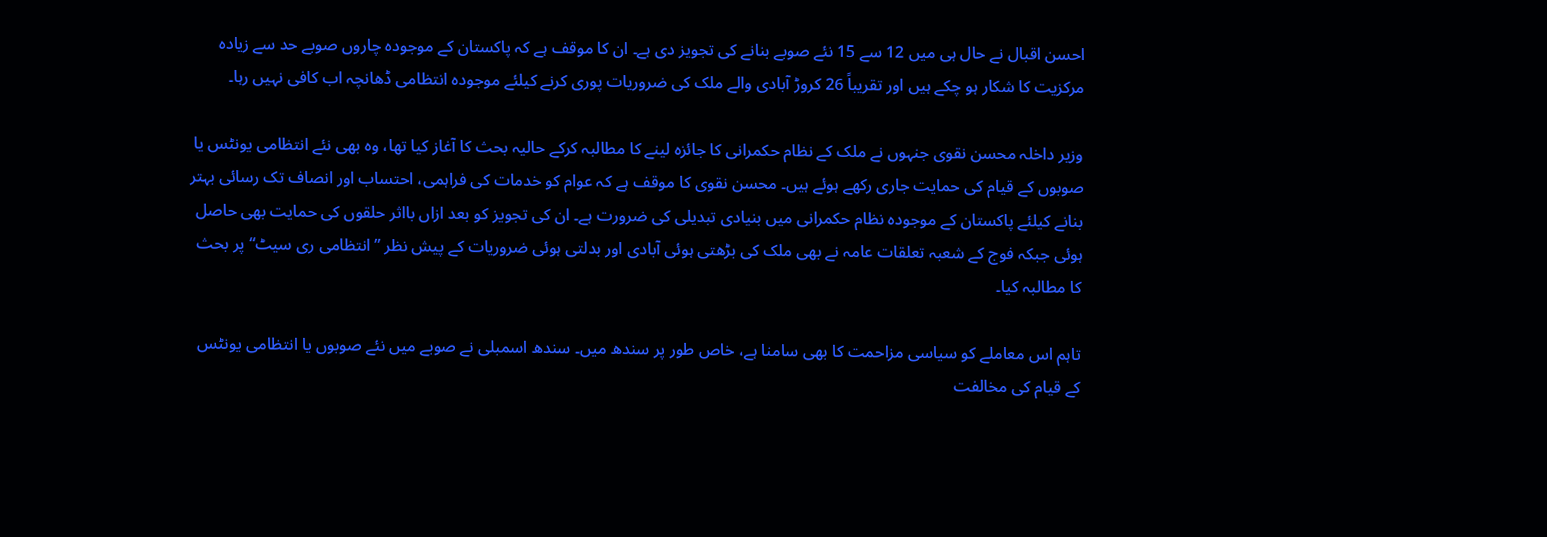احسن اقبال نے حال ہی میں 12 سے 15 نئے صوبے بنانے کی تجویز دی ہے۔ ان کا موقف ہے کہ پاکستان کے موجودہ چاروں صوبے حد سے زیادہ مرکزیت کا شکار ہو چکے ہیں اور تقریباً 26 کروڑ آبادی والے ملک کی ضروریات پوری کرنے کیلئے موجودہ انتظامی ڈھانچہ اب کافی نہیں رہا۔

وزیر داخلہ محسن نقوی جنہوں نے ملک کے نظام حکمرانی کا جائزہ لینے کا مطالبہ کرکے حالیہ بحث کا آغاز کیا تھا، وہ بھی نئے انتظامی یونٹس یا صوبوں کے قیام کی حمایت جاری رکھے ہوئے ہیں۔ محسن نقوی کا موقف ہے کہ عوام کو خدمات کی فراہمی، احتساب اور انصاف تک رسائی بہتر بنانے کیلئے پاکستان کے موجودہ نظام حکمرانی میں بنیادی تبدیلی کی ضرورت ہے۔ ان کی تجویز کو بعد ازاں بااثر حلقوں کی حمایت بھی حاصل ہوئی جبکہ فوج کے شعبہ تعلقات عامہ نے بھی ملک کی بڑھتی ہوئی آبادی اور بدلتی ہوئی ضروریات کے پیش نظر ”انتظامی ری سیٹ“ پر بحث کا مطالبہ کیا۔

تاہم اس معاملے کو سیاسی مزاحمت کا بھی سامنا ہے، خاص طور پر سندھ میں۔ سندھ اسمبلی نے صوبے میں نئے صوبوں یا انتظامی یونٹس کے قیام کی مخالفت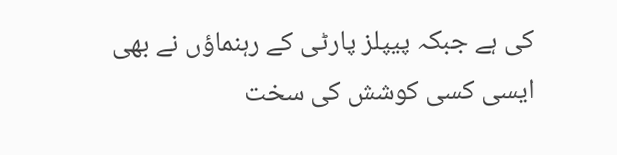کی ہے جبکہ پیپلز پارٹی کے رہنماؤں نے بھی ایسی کسی کوشش کی سخت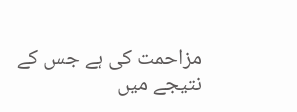مزاحمت کی ہے جس کے نتیجے میں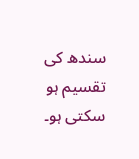سندھ کی تقسیم ہو سکتی ہو۔